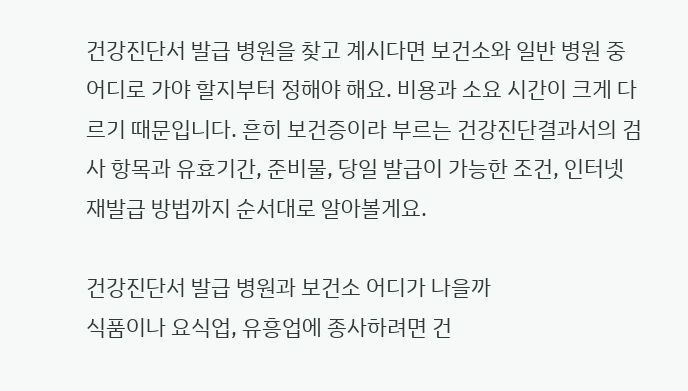건강진단서 발급 병원을 찾고 계시다면 보건소와 일반 병원 중 어디로 가야 할지부터 정해야 해요. 비용과 소요 시간이 크게 다르기 때문입니다. 흔히 보건증이라 부르는 건강진단결과서의 검사 항목과 유효기간, 준비물, 당일 발급이 가능한 조건, 인터넷 재발급 방법까지 순서대로 알아볼게요.

건강진단서 발급 병원과 보건소 어디가 나을까
식품이나 요식업, 유흥업에 종사하려면 건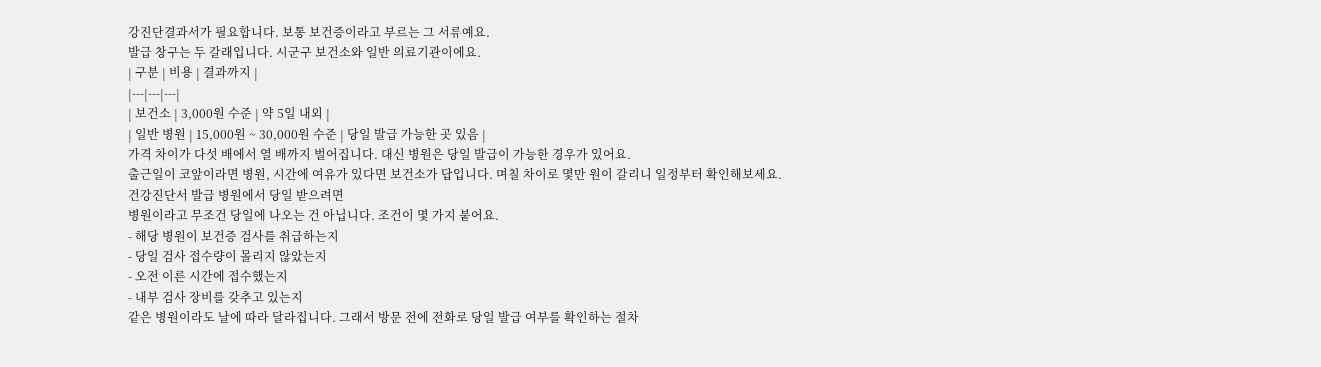강진단결과서가 필요합니다. 보통 보건증이라고 부르는 그 서류예요.
발급 창구는 두 갈래입니다. 시군구 보건소와 일반 의료기관이에요.
| 구분 | 비용 | 결과까지 |
|---|---|---|
| 보건소 | 3,000원 수준 | 약 5일 내외 |
| 일반 병원 | 15,000원 ~ 30,000원 수준 | 당일 발급 가능한 곳 있음 |
가격 차이가 다섯 배에서 열 배까지 벌어집니다. 대신 병원은 당일 발급이 가능한 경우가 있어요.
출근일이 코앞이라면 병원, 시간에 여유가 있다면 보건소가 답입니다. 며칠 차이로 몇만 원이 갈리니 일정부터 확인해보세요.
건강진단서 발급 병원에서 당일 받으려면
병원이라고 무조건 당일에 나오는 건 아닙니다. 조건이 몇 가지 붙어요.
- 해당 병원이 보건증 검사를 취급하는지
- 당일 검사 접수량이 몰리지 않았는지
- 오전 이른 시간에 접수했는지
- 내부 검사 장비를 갖추고 있는지
같은 병원이라도 날에 따라 달라집니다. 그래서 방문 전에 전화로 당일 발급 여부를 확인하는 절차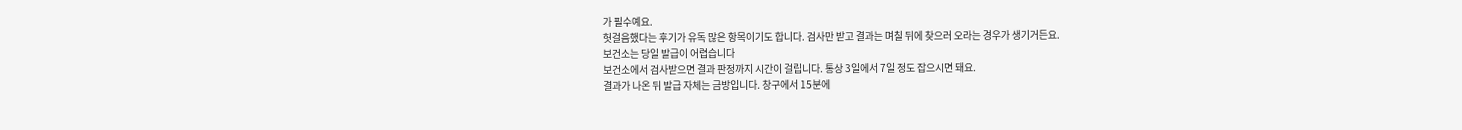가 필수예요.
헛걸음했다는 후기가 유독 많은 항목이기도 합니다. 검사만 받고 결과는 며칠 뒤에 찾으러 오라는 경우가 생기거든요.
보건소는 당일 발급이 어렵습니다
보건소에서 검사받으면 결과 판정까지 시간이 걸립니다. 통상 3일에서 7일 정도 잡으시면 돼요.
결과가 나온 뒤 발급 자체는 금방입니다. 창구에서 15분에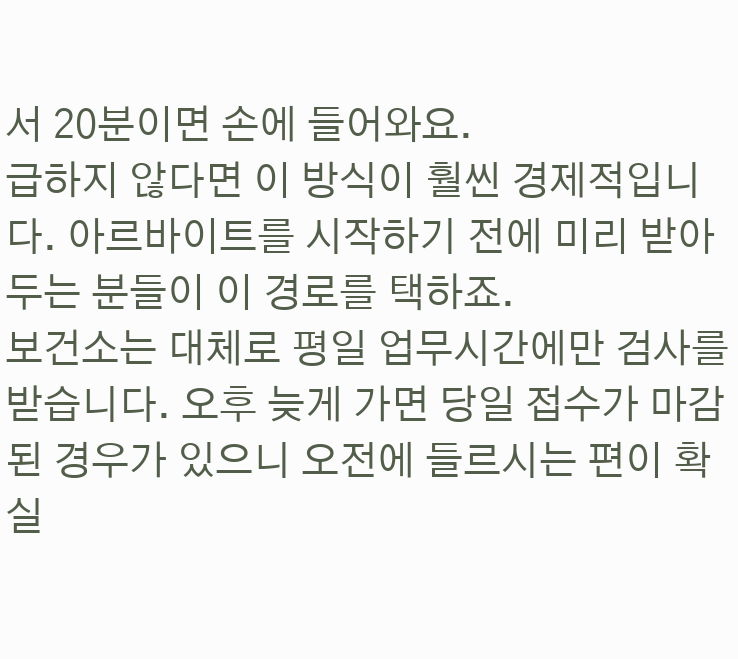서 20분이면 손에 들어와요.
급하지 않다면 이 방식이 훨씬 경제적입니다. 아르바이트를 시작하기 전에 미리 받아두는 분들이 이 경로를 택하죠.
보건소는 대체로 평일 업무시간에만 검사를 받습니다. 오후 늦게 가면 당일 접수가 마감된 경우가 있으니 오전에 들르시는 편이 확실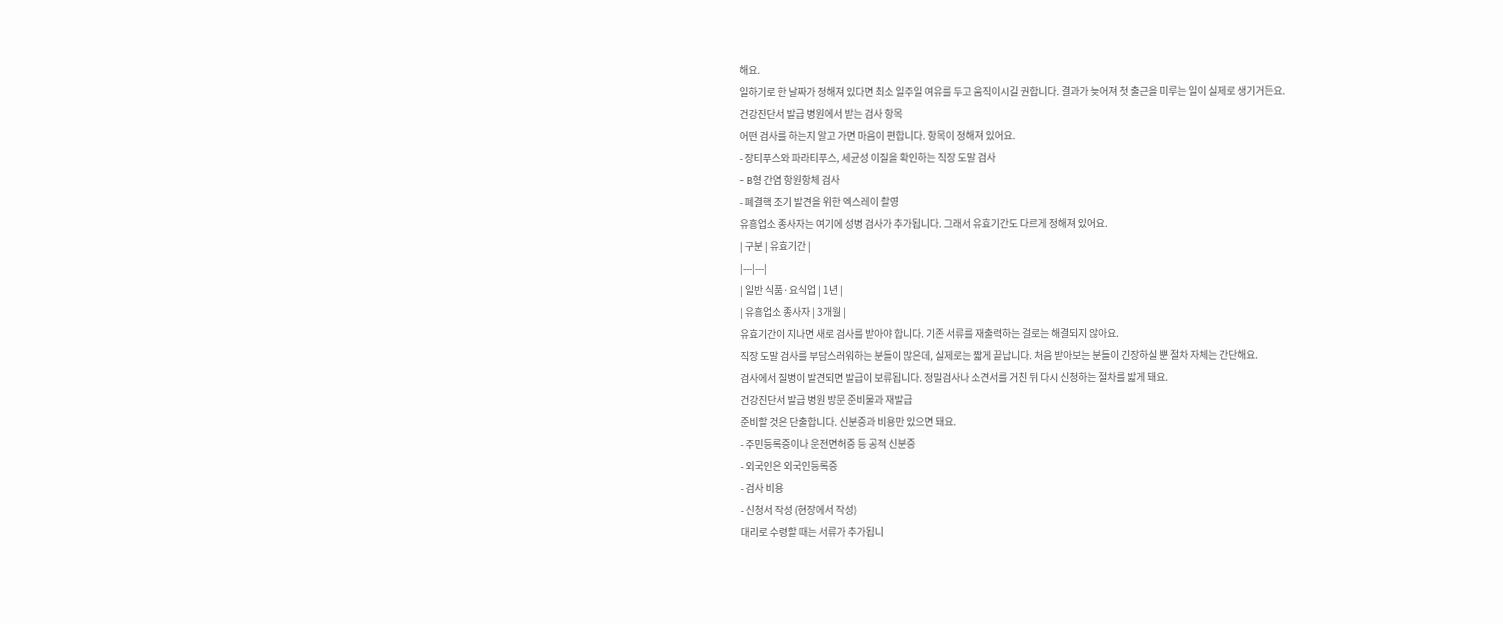해요.
일하기로 한 날짜가 정해져 있다면 최소 일주일 여유를 두고 움직이시길 권합니다. 결과가 늦어져 첫 출근을 미루는 일이 실제로 생기거든요.
건강진단서 발급 병원에서 받는 검사 항목
어떤 검사를 하는지 알고 가면 마음이 편합니다. 항목이 정해져 있어요.
- 장티푸스와 파라티푸스, 세균성 이질을 확인하는 직장 도말 검사
- B형 간염 항원항체 검사
- 폐결핵 조기 발견을 위한 엑스레이 촬영
유흥업소 종사자는 여기에 성병 검사가 추가됩니다. 그래서 유효기간도 다르게 정해져 있어요.
| 구분 | 유효기간 |
|---|---|
| 일반 식품·요식업 | 1년 |
| 유흥업소 종사자 | 3개월 |
유효기간이 지나면 새로 검사를 받아야 합니다. 기존 서류를 재출력하는 걸로는 해결되지 않아요.
직장 도말 검사를 부담스러워하는 분들이 많은데, 실제로는 짧게 끝납니다. 처음 받아보는 분들이 긴장하실 뿐 절차 자체는 간단해요.
검사에서 질병이 발견되면 발급이 보류됩니다. 정밀검사나 소견서를 거친 뒤 다시 신청하는 절차를 밟게 돼요.
건강진단서 발급 병원 방문 준비물과 재발급
준비할 것은 단출합니다. 신분증과 비용만 있으면 돼요.
- 주민등록증이나 운전면허증 등 공적 신분증
- 외국인은 외국인등록증
- 검사 비용
- 신청서 작성 (현장에서 작성)
대리로 수령할 때는 서류가 추가됩니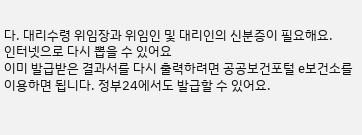다. 대리수령 위임장과 위임인 및 대리인의 신분증이 필요해요.
인터넷으로 다시 뽑을 수 있어요
이미 발급받은 결과서를 다시 출력하려면 공공보건포털 e보건소를 이용하면 됩니다. 정부24에서도 발급할 수 있어요.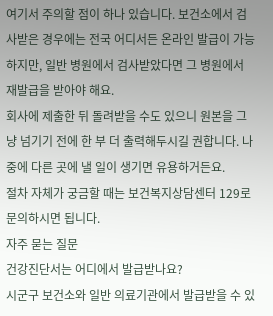여기서 주의할 점이 하나 있습니다. 보건소에서 검사받은 경우에는 전국 어디서든 온라인 발급이 가능하지만, 일반 병원에서 검사받았다면 그 병원에서 재발급을 받아야 해요.
회사에 제출한 뒤 돌려받을 수도 있으니 원본을 그냥 넘기기 전에 한 부 더 출력해두시길 권합니다. 나중에 다른 곳에 낼 일이 생기면 유용하거든요.
절차 자체가 궁금할 때는 보건복지상담센터 129로 문의하시면 됩니다.
자주 묻는 질문
건강진단서는 어디에서 발급받나요?
시군구 보건소와 일반 의료기관에서 발급받을 수 있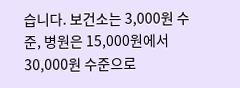습니다. 보건소는 3,000원 수준, 병원은 15,000원에서 30,000원 수준으로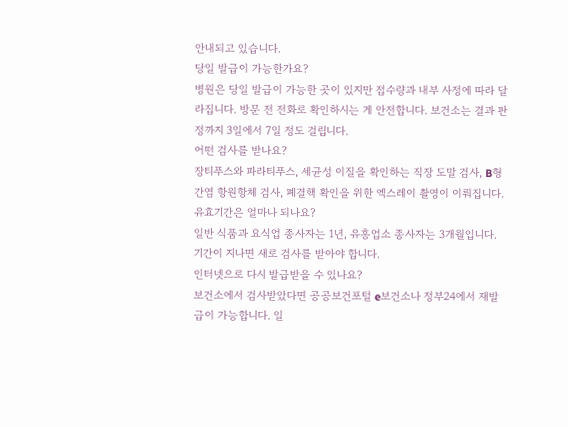안내되고 있습니다.
당일 발급이 가능한가요?
병원은 당일 발급이 가능한 곳이 있지만 접수량과 내부 사정에 따라 달라집니다. 방문 전 전화로 확인하시는 게 안전합니다. 보건소는 결과 판정까지 3일에서 7일 정도 걸립니다.
어떤 검사를 받나요?
장티푸스와 파라티푸스, 세균성 이질을 확인하는 직장 도말 검사, B형 간염 항원항체 검사, 폐결핵 확인을 위한 엑스레이 촬영이 이뤄집니다.
유효기간은 얼마나 되나요?
일반 식품과 요식업 종사자는 1년, 유흥업소 종사자는 3개월입니다. 기간이 지나면 새로 검사를 받아야 합니다.
인터넷으로 다시 발급받을 수 있나요?
보건소에서 검사받았다면 공공보건포털 e보건소나 정부24에서 재발급이 가능합니다. 일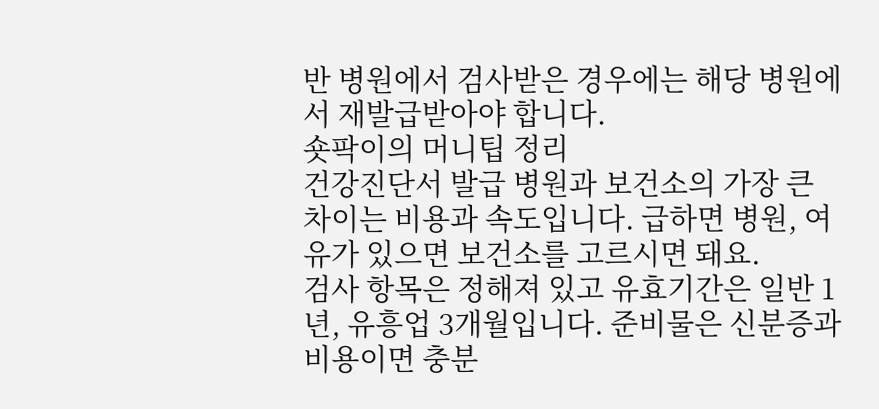반 병원에서 검사받은 경우에는 해당 병원에서 재발급받아야 합니다.
숏팍이의 머니팁 정리
건강진단서 발급 병원과 보건소의 가장 큰 차이는 비용과 속도입니다. 급하면 병원, 여유가 있으면 보건소를 고르시면 돼요.
검사 항목은 정해져 있고 유효기간은 일반 1년, 유흥업 3개월입니다. 준비물은 신분증과 비용이면 충분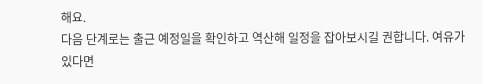해요.
다음 단계로는 출근 예정일을 확인하고 역산해 일정을 잡아보시길 권합니다. 여유가 있다면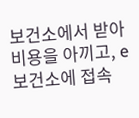보건소에서 받아 비용을 아끼고, e보건소에 접속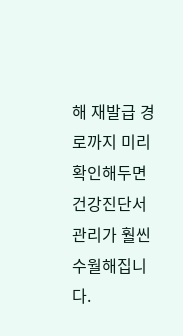해 재발급 경로까지 미리 확인해두면 건강진단서 관리가 훨씬 수월해집니다.